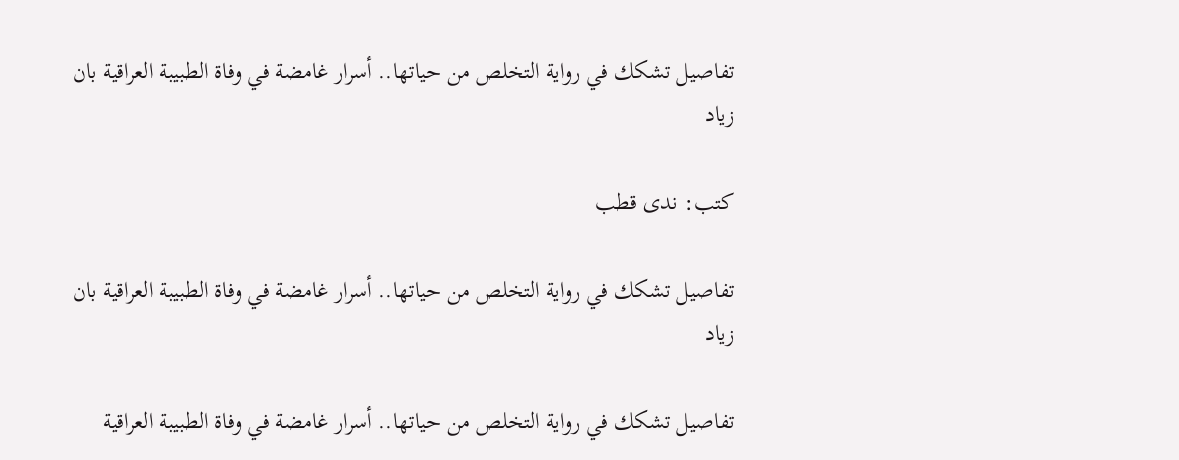تفاصيل تشكك في رواية التخلص من حياتها.. أسرار غامضة في وفاة الطبيبة العراقية بان زياد

كتب: ندى قطب

تفاصيل تشكك في رواية التخلص من حياتها.. أسرار غامضة في وفاة الطبيبة العراقية بان زياد

تفاصيل تشكك في رواية التخلص من حياتها.. أسرار غامضة في وفاة الطبيبة العراقية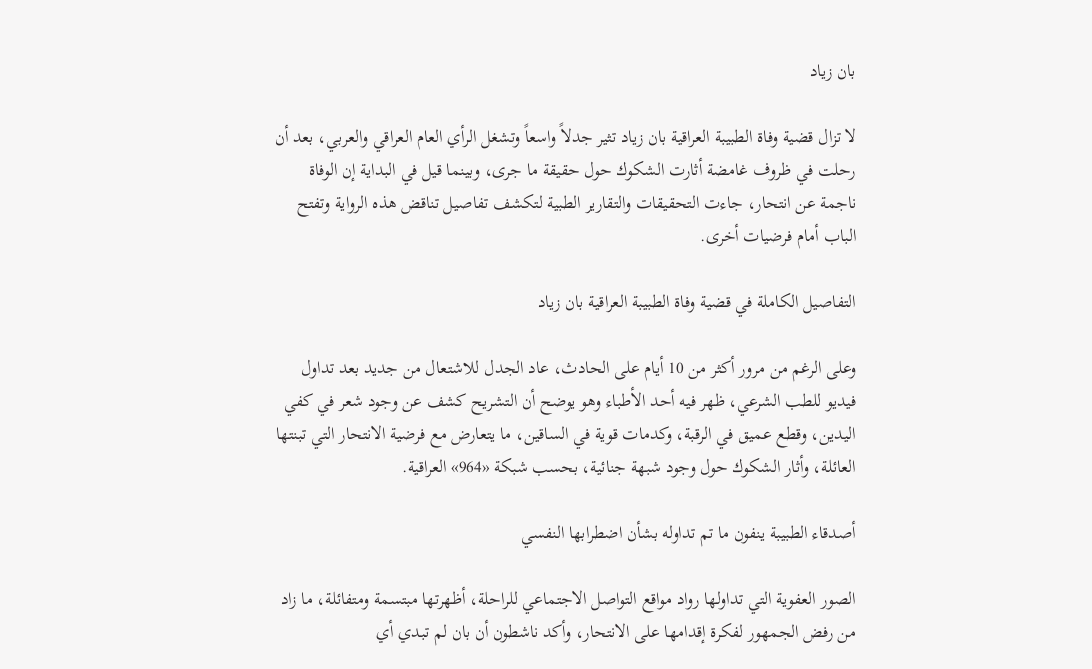بان زياد

لا تزال قضية وفاة الطبيبة العراقية بان زياد تثير جدلاً واسعاً وتشغل الرأي العام العراقي والعربي، بعد أن رحلت في ظروف غامضة أثارت الشكوك حول حقيقة ما جرى، وبينما قيل في البداية إن الوفاة ناجمة عن انتحار، جاءت التحقيقات والتقارير الطبية لتكشف تفاصيل تناقض هذه الرواية وتفتح الباب أمام فرضيات أخرى.

التفاصيل الكاملة في قضية وفاة الطبيبة العراقية بان زياد

وعلى الرغم من مرور أكثر من 10 أيام على الحادث، عاد الجدل للاشتعال من جديد بعد تداول فيديو للطب الشرعي، ظهر فيه أحد الأطباء وهو يوضح أن التشريح كشف عن وجود شعر في كفي اليدين، وقطع عميق في الرقبة، وكدمات قوية في الساقين، ما يتعارض مع فرضية الانتحار التي تبنتها العائلة، وأثار الشكوك حول وجود شبهة جنائية، بحسب شبكة «964» العراقية.

أصدقاء الطبيبة ينفون ما تم تداوله بشأن اضطرابها النفسي

الصور العفوية التي تداولها رواد مواقع التواصل الاجتماعي للراحلة، أظهرتها مبتسمة ومتفائلة، ما زاد من رفض الجمهور لفكرة إقدامها على الانتحار، وأكد ناشطون أن بان لم تبدي أي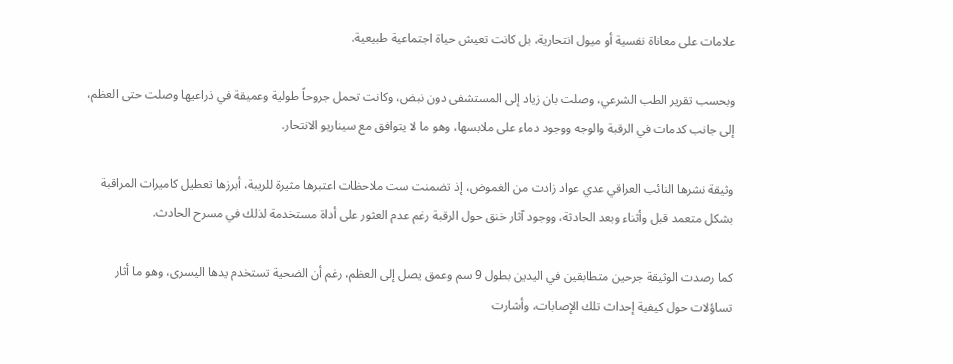علامات على معاناة نفسية أو ميول انتحارية، بل كانت تعيش حياة اجتماعية طبيعية.

وبحسب تقرير الطب الشرعي، وصلت بان زياد إلى المستشفى دون نبض، وكانت تحمل جروحاً طولية وعميقة في ذراعيها وصلت حتى العظم، إلى جانب كدمات في الرقبة والوجه ووجود دماء على ملابسها، وهو ما لا يتوافق مع سيناريو الانتحار.

وثيقة نشرها النائب العراقي عدي عواد زادت من الغموض، إذ تضمنت ست ملاحظات اعتبرها مثيرة للريبة، أبرزها تعطيل كاميرات المراقبة بشكل متعمد قبل وأثناء وبعد الحادثة، ووجود آثار خنق حول الرقبة رغم عدم العثور على أداة مستخدمة لذلك في مسرح الحادث.

كما رصدت الوثيقة جرحين متطابقين في اليدين بطول 9 سم وعمق يصل إلى العظم، رغم أن الضحية تستخدم يدها اليسرى، وهو ما أثار تساؤلات حول كيفية إحداث تلك الإصابات، وأشارت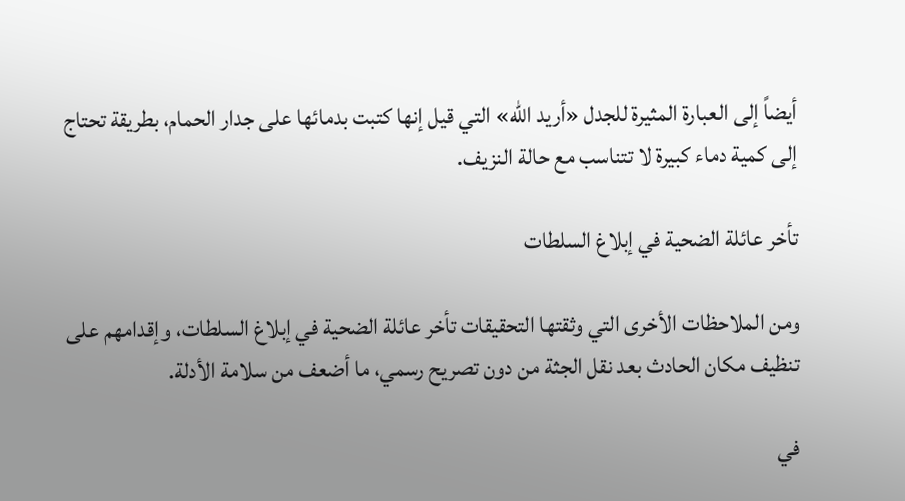أيضاً إلى العبارة المثيرة للجدل «أريد الله» التي قيل إنها كتبت بدمائها على جدار الحمام، بطريقة تحتاج إلى كمية دماء كبيرة لا تتناسب مع حالة النزيف.

تأخر عائلة الضحية في إبلاغ السلطات

ومن الملاحظات الأخرى التي وثقتها التحقيقات تأخر عائلة الضحية في إبلاغ السلطات، وإقدامهم على تنظيف مكان الحادث بعد نقل الجثة من دون تصريح رسمي، ما أضعف من سلامة الأدلة.

في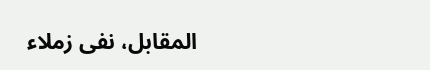المقابل، نفى زملاء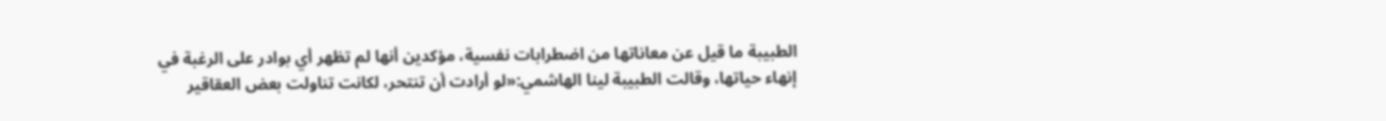الطبيبة ما قيل عن معاناتها من اضطرابات نفسية، مؤكدين أنها لم تظهر أي بوادر على الرغبة في إنهاء حياتها، وقالت الطبيبة لينا الهاشمي:«لو أرادت أن تنتحر، لكانت تناولت بعض العقاقير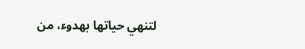لتنهي حياتها بهدوء، من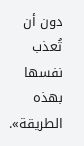دون أن تُعذب نفسها بهذه الطريقة».